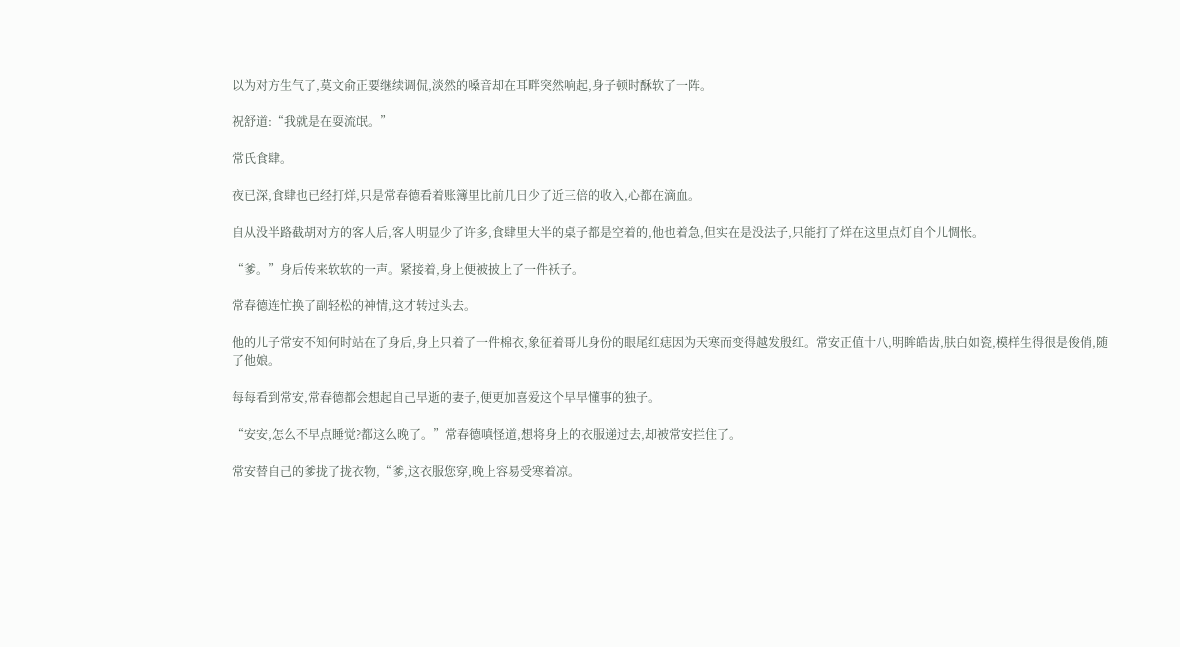以为对方生气了,莫文俞正要继续调侃,淡然的嗓音却在耳畔突然响起,身子顿时酥软了一阵。

祝舒道:“我就是在耍流氓。”

常氏食肆。

夜已深,食肆也已经打烊,只是常春德看着账簿里比前几日少了近三倍的收入,心都在滴血。

自从没半路截胡对方的客人后,客人明显少了许多,食肆里大半的桌子都是空着的,他也着急,但实在是没法子,只能打了烊在这里点灯自个儿惆怅。

“爹。”身后传来软软的一声。紧接着,身上便被披上了一件袄子。

常春德连忙换了副轻松的神情,这才转过头去。

他的儿子常安不知何时站在了身后,身上只着了一件棉衣,象征着哥儿身份的眼尾红痣因为天寒而变得越发殷红。常安正值十八,明眸皓齿,肤白如瓷,模样生得很是俊俏,随了他娘。

每每看到常安,常春德都会想起自己早逝的妻子,便更加喜爱这个早早懂事的独子。

“安安,怎么不早点睡觉?都这么晚了。”常春德嗔怪道,想将身上的衣服递过去,却被常安拦住了。

常安替自己的爹拢了拢衣物,“爹,这衣服您穿,晚上容易受寒着凉。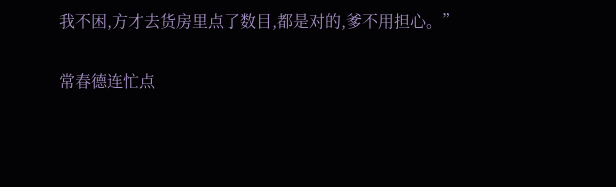我不困,方才去货房里点了数目,都是对的,爹不用担心。”

常春德连忙点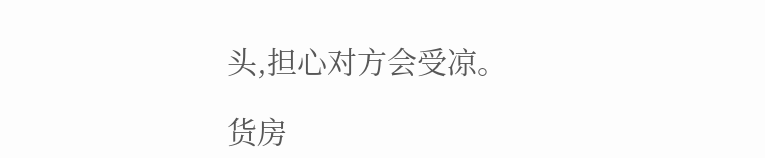头,担心对方会受凉。

货房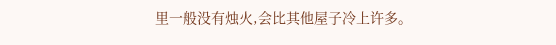里一般没有烛火,会比其他屋子冷上许多。